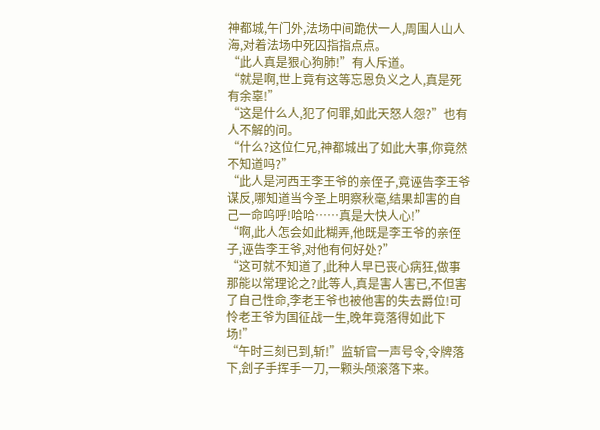神都城,午门外,法场中间跪伏一人,周围人山人海,对着法场中死囚指指点点。
“此人真是狠心狗肺!”有人斥道。
“就是啊,世上竟有这等忘恩负义之人,真是死有余辜!”
“这是什么人,犯了何罪,如此天怒人怨?”也有人不解的问。
“什么?这位仁兄,神都城出了如此大事,你竟然不知道吗?”
“此人是河西王李王爷的亲侄子,竟诬告李王爷谋反,哪知道当今圣上明察秋毫,结果却害的自己一命呜呼!哈哈……真是大快人心!”
“啊,此人怎会如此糊弄,他既是李王爷的亲侄子,诬告李王爷,对他有何好处?”
“这可就不知道了,此种人早已丧心病狂,做事那能以常理论之?此等人,真是害人害已,不但害了自己性命,李老王爷也被他害的失去爵位!可怜老王爷为国征战一生,晚年竟落得如此下场!”
“午时三刻已到,斩!”监斩官一声号令,令牌落下,刽子手挥手一刀,一颗头颅滚落下来。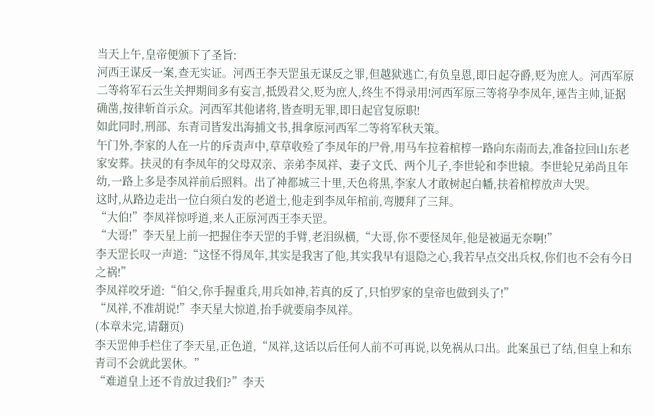当天上午,皇帝便颁下了圣旨:
河西王谋反一案,查无实证。河西王李天罡虽无谋反之罪,但越狱逃亡,有负皇恩,即日起夺爵,贬为庶人。河西军原二等将军石云生关押期间多有妄言,抵毁君父,贬为庶人,终生不得录用!河西军原三等将孕李凤年,诬告主帅,证据确凿,按律斩首示众。河西军其他诸将,皆查明无罪,即日起官复原职!
如此同时,刑部、东青司皆发出海捕文书,揖拿原河西军二等将军秋天策。
午门外,李家的人在一片的斥责声中,草草收殓了李凤年的尸骨,用马车拉着棺椁一路向东南而去,准备拉回山东老家安葬。扶灵的有李凤年的父母双亲、亲弟李凤祥、妻子文氏、两个儿子,李世轮和李世辕。李世轮兄弟尚且年幼,一路上多是李凤祥前后照料。出了神都城三十里,天色将黑,李家人才敢树起白幡,扶着棺椁放声大哭。
这时,从路边走出一位白须白发的老道士,他走到李凤年棺前,弯腰拜了三拜。
“大伯!”李凤祥惊呼道,来人正原河西王李天罡。
“大哥!”李天星上前一把握住李天罡的手臂,老泪纵横,“大哥,你不要怪凤年,他是被逼无奈啊!”
李天罡长叹一声道:“这怪不得凤年,其实是我害了他,其实我早有退隐之心,我若早点交出兵权,你们也不会有今日之祸!”
李凤祥咬牙道:“伯父,你手握重兵,用兵如神,若真的反了,只怕罗家的皇帝也做到头了!”
“凤祥,不准胡说!”李天星大惊道,抬手就要扇李凤祥。
(本章未完,请翻页)
李天罡伸手栏住了李天星,正色道,“凤祥,这话以后任何人前不可再说,以免祸从口出。此案虽已了结,但皇上和东青司不会就此罢休。”
“难道皇上还不肯放过我们?”李天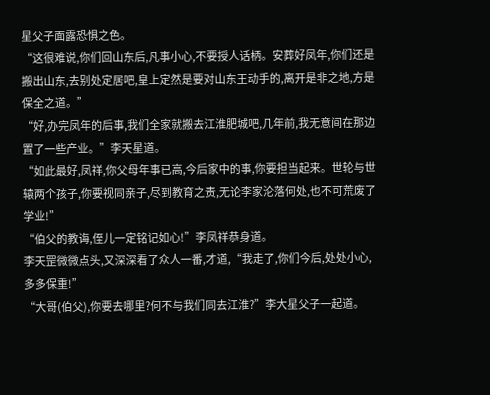星父子面露恐惧之色。
“这很难说,你们回山东后,凡事小心,不要授人话柄。安葬好凤年,你们还是搬出山东,去别处定居吧,皇上定然是要对山东王动手的,离开是非之地,方是保全之道。”
“好,办完凤年的后事,我们全家就搬去江淮肥城吧,几年前,我无意间在那边置了一些产业。”李天星道。
“如此最好,凤祥,你父母年事已高,今后家中的事,你要担当起来。世轮与世辕两个孩子,你要视同亲子,尽到教育之责,无论李家沦落何处,也不可荒废了学业!”
“伯父的教诲,侄儿一定铭记如心!”李凤祥恭身道。
李天罡微微点头,又深深看了众人一番,才道,“我走了,你们今后,处处小心,多多保重!”
“大哥(伯父),你要去哪里?何不与我们同去江淮?”李大星父子一起道。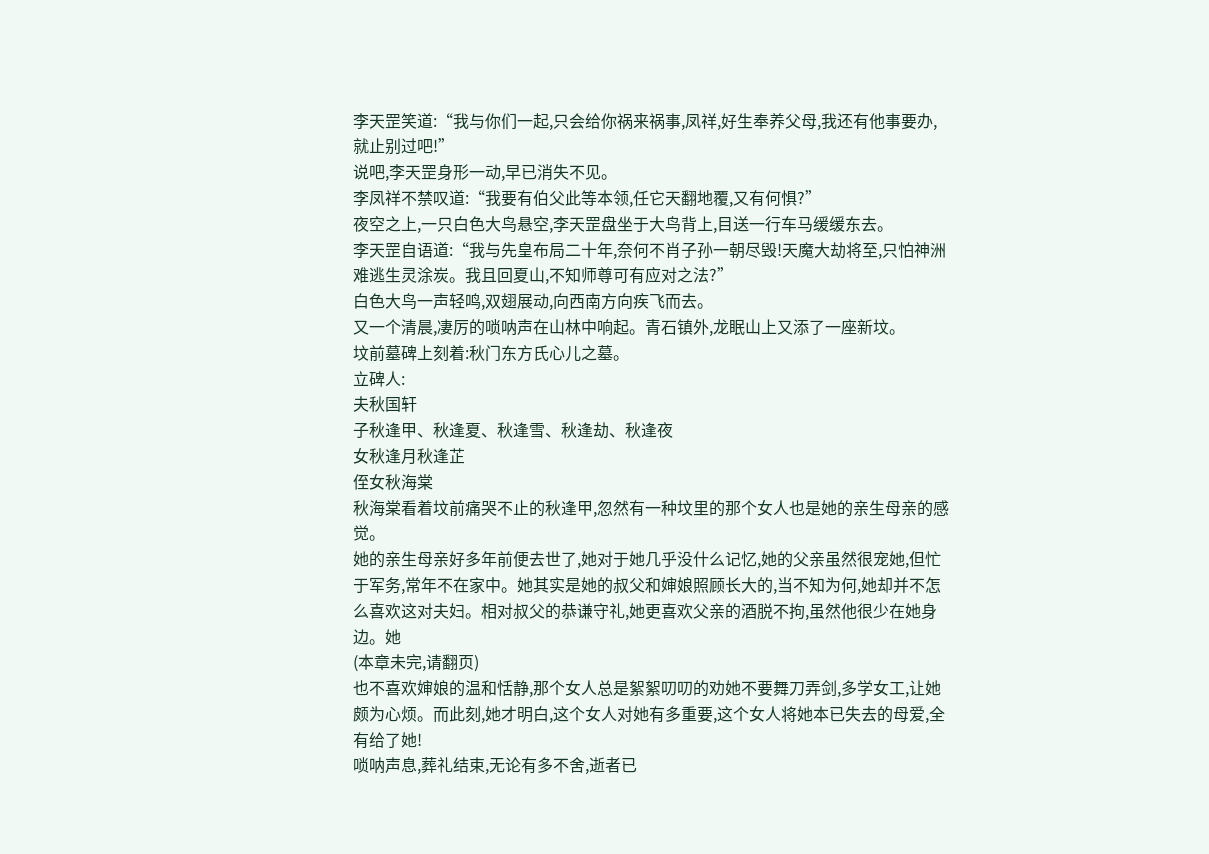李天罡笑道:“我与你们一起,只会给你祸来祸事,凤祥,好生奉养父母,我还有他事要办,就止别过吧!”
说吧,李天罡身形一动,早已消失不见。
李凤祥不禁叹道:“我要有伯父此等本领,任它天翻地覆,又有何惧?”
夜空之上,一只白色大鸟悬空,李天罡盘坐于大鸟背上,目送一行车马缓缓东去。
李天罡自语道:“我与先皇布局二十年,奈何不肖子孙一朝尽毁!天魔大劫将至,只怕神洲难逃生灵涂炭。我且回夏山,不知师尊可有应对之法?”
白色大鸟一声轻鸣,双翅展动,向西南方向疾飞而去。
又一个清晨,凄厉的唢呐声在山林中响起。青石镇外,龙眠山上又添了一座新坟。
坟前墓碑上刻着:秋门东方氏心儿之墓。
立碑人:
夫秋国轩
子秋逢甲、秋逢夏、秋逢雪、秋逢劫、秋逢夜
女秋逢月秋逢芷
侄女秋海棠
秋海棠看着坟前痛哭不止的秋逢甲,忽然有一种坟里的那个女人也是她的亲生母亲的感觉。
她的亲生母亲好多年前便去世了,她对于她几乎没什么记忆,她的父亲虽然很宠她,但忙于军务,常年不在家中。她其实是她的叔父和婶娘照顾长大的,当不知为何,她却并不怎么喜欢这对夫妇。相对叔父的恭谦守礼,她更喜欢父亲的酒脱不拘,虽然他很少在她身边。她
(本章未完,请翻页)
也不喜欢婶娘的温和恬静,那个女人总是絮絮叨叨的劝她不要舞刀弄剑,多学女工,让她颇为心烦。而此刻,她才明白,这个女人对她有多重要,这个女人将她本已失去的母爱,全有给了她!
唢呐声息,葬礼结束,无论有多不舍,逝者已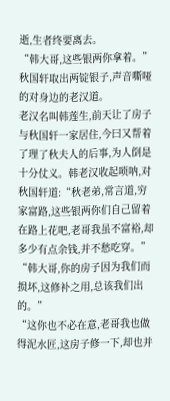逝,生者终要离去。
“韩大哥,这些银两你拿着。”秋国轩取出两锭银子,声音嘶哑的对身边的老汉道。
老汉名叫韩莲生,前天让了房子与秋国轩一家居住,今曰又帮着了理了秋夫人的后事,为人倒是十分仗义。韩老汉收起唢呐,对秋国轩道:“秋老弟,常言道,穷家富路,这些银两你们自己留着在路上花吧,老哥我虽不富裕,却多少有点余钱,并不愁吃穿。”
“韩大哥,你的房子因为我们而损坏,这修补之用,总该我们出的。”
“这你也不必在意,老哥我也做得泥水匠,这房子修一下,却也并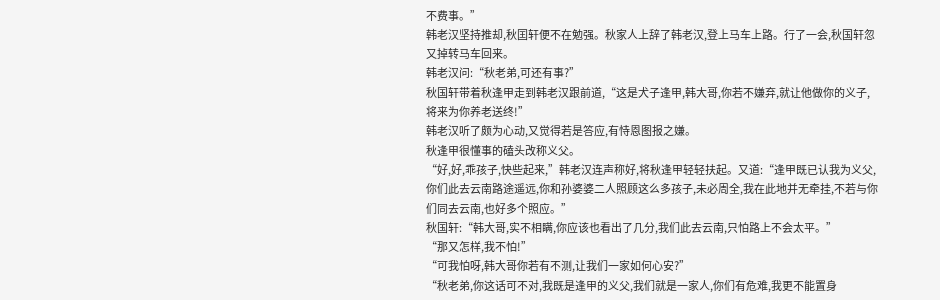不费事。”
韩老汉坚持推却,秋囯轩便不在勉强。秋家人上辞了韩老汉,登上马车上路。行了一会,秋国轩忽又掉转马车回来。
韩老汉问:“秋老弟,可还有事?”
秋国轩带着秋逢甲走到韩老汉跟前道,“这是犬子逢甲,韩大哥,你若不嫌弃,就让他做你的义子,将来为你养老送终!”
韩老汉听了颇为心动,又觉得若是答应,有恃恩图报之嫌。
秋逢甲很懂事的磕头改称义父。
“好,好,乖孩子,快些起来,”韩老汉连声称好,将秋逢甲轻轻扶起。又道:“逢甲既已认我为义父,你们此去云南路途遥远,你和孙婆婆二人照顾这么多孩子,未必周全,我在此地并无牵挂,不若与你们同去云南,也好多个照应。”
秋国轩:“韩大哥,实不相瞒,你应该也看出了几分,我们此去云南,只怕路上不会太平。”
“那又怎样,我不怕!”
“可我怕呀,韩大哥你若有不测,让我们一家如何心安?”
“秋老弟,你这话可不对,我既是逢甲的义父,我们就是一家人,你们有危难,我更不能置身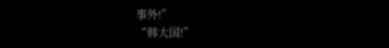事外!”
“韩大国!”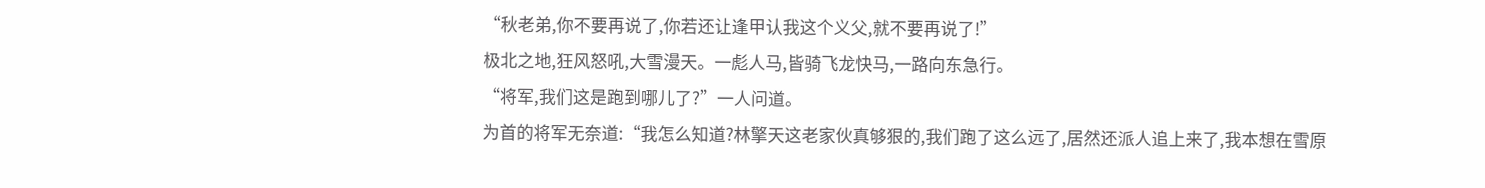“秋老弟,你不要再说了,你若还让逢甲认我这个义父,就不要再说了!”
极北之地,狂风怒吼,大雪漫天。一彪人马,皆骑飞龙快马,一路向东急行。
“将军,我们这是跑到哪儿了?”一人问道。
为首的将军无奈道:“我怎么知道?林擎天这老家伙真够狠的,我们跑了这么远了,居然还派人追上来了,我本想在雪原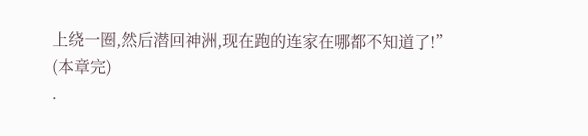上绕一圈,然后潜回神洲,现在跑的连家在哪都不知道了!”
(本章完)
.